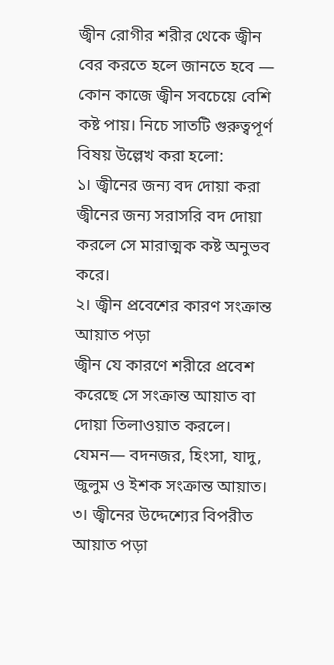জ্বীন রোগীর শরীর থেকে জ্বীন বের করতে হলে জানতে হবে — কোন কাজে জ্বীন সবচেয়ে বেশি কষ্ট পায়। নিচে সাতটি গুরুত্বপূর্ণ বিষয় উল্লেখ করা হলো:
১। জ্বীনের জন্য বদ দোয়া করা
জ্বীনের জন্য সরাসরি বদ দোয়া করলে সে মারাত্মক কষ্ট অনুভব করে।
২। জ্বীন প্রবেশের কারণ সংক্রান্ত আয়াত পড়া
জ্বীন যে কারণে শরীরে প্রবেশ করেছে সে সংক্রান্ত আয়াত বা দোয়া তিলাওয়াত করলে। যেমন— বদনজর, হিংসা, যাদু, জুলুম ও ইশক সংক্রান্ত আয়াত।
৩। জ্বীনের উদ্দেশ্যের বিপরীত আয়াত পড়া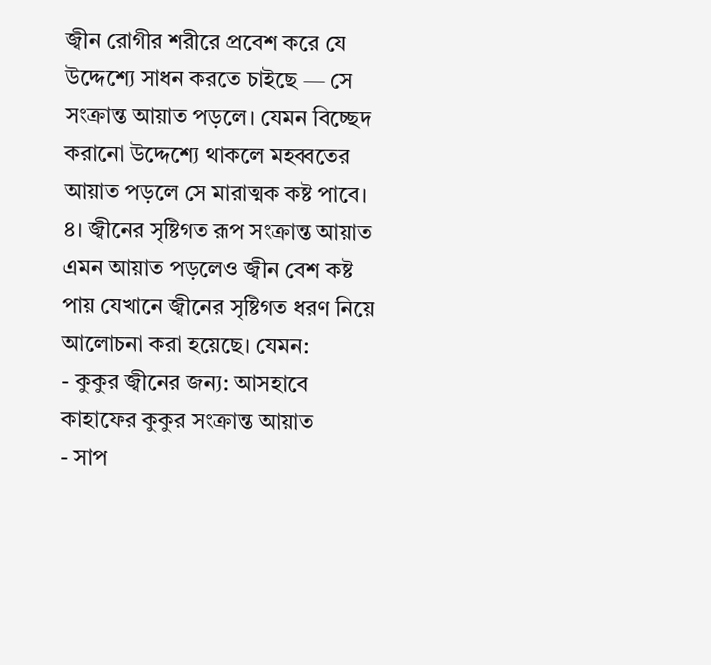জ্বীন রোগীর শরীরে প্রবেশ করে যে উদ্দেশ্যে সাধন করতে চাইছে — সে সংক্রান্ত আয়াত পড়লে। যেমন বিচ্ছেদ করানো উদ্দেশ্যে থাকলে মহব্বতের আয়াত পড়লে সে মারাত্মক কষ্ট পাবে।
৪। জ্বীনের সৃষ্টিগত রূপ সংক্রান্ত আয়াত
এমন আয়াত পড়লেও জ্বীন বেশ কষ্ট পায় যেখানে জ্বীনের সৃষ্টিগত ধরণ নিয়ে আলোচনা করা হয়েছে। যেমন:
- কুকুর জ্বীনের জন্য: আসহাবে কাহাফের কুকুর সংক্রান্ত আয়াত
- সাপ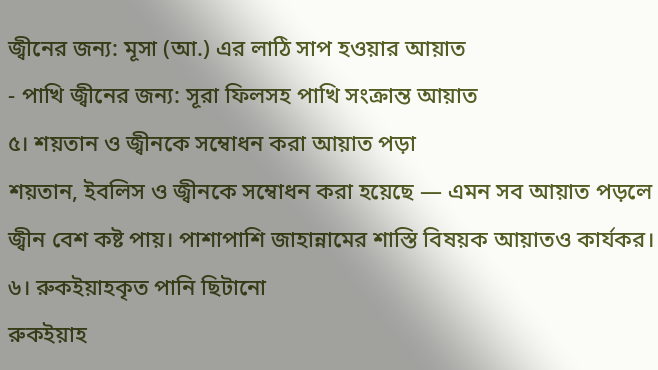জ্বীনের জন্য: মূসা (আ.) এর লাঠি সাপ হওয়ার আয়াত
- পাখি জ্বীনের জন্য: সূরা ফিলসহ পাখি সংক্রান্ত আয়াত
৫। শয়তান ও জ্বীনকে সম্বোধন করা আয়াত পড়া
শয়তান, ইবলিস ও জ্বীনকে সম্বোধন করা হয়েছে — এমন সব আয়াত পড়লে জ্বীন বেশ কষ্ট পায়। পাশাপাশি জাহান্নামের শাস্তি বিষয়ক আয়াতও কার্যকর।
৬। রুকইয়াহকৃত পানি ছিটানো
রুকইয়াহ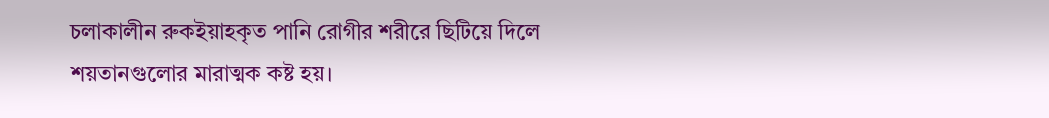চলাকালীন রুকইয়াহকৃত পানি রোগীর শরীরে ছিটিয়ে দিলে শয়তানগুলোর মারাত্মক কষ্ট হয়।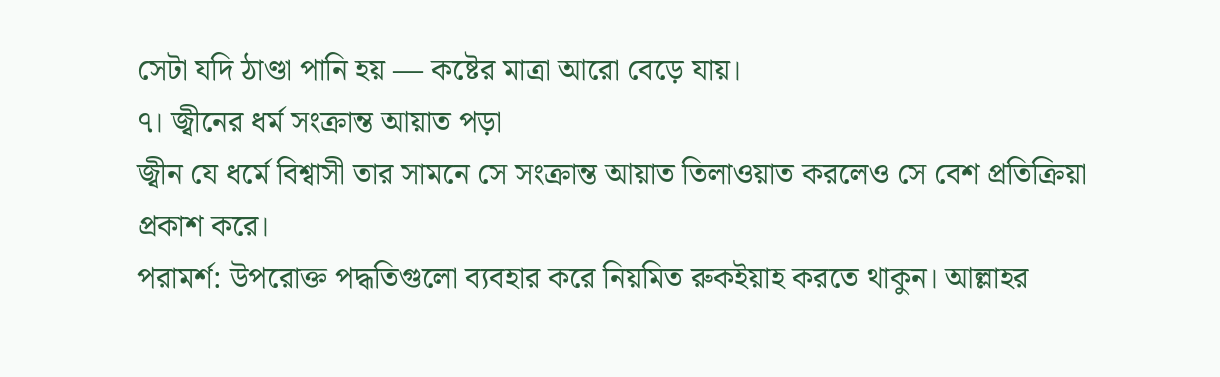সেটা যদি ঠাণ্ডা পানি হয় — কষ্টের মাত্রা আরো বেড়ে যায়।
৭। জ্বীনের ধর্ম সংক্রান্ত আয়াত পড়া
জ্বীন যে ধর্মে বিশ্বাসী তার সামনে সে সংক্রান্ত আয়াত তিলাওয়াত করলেও সে বেশ প্রতিক্রিয়া প্রকাশ করে।
পরামর্শ: উপরোক্ত পদ্ধতিগুলো ব্যবহার করে নিয়মিত রুকইয়াহ করতে থাকুন। আল্লাহর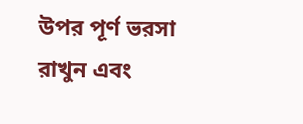উপর পূর্ণ ভরসা রাখুন এবং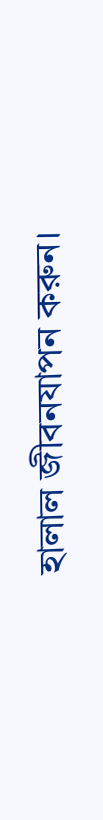হালাল জীবনযাপন করুন।